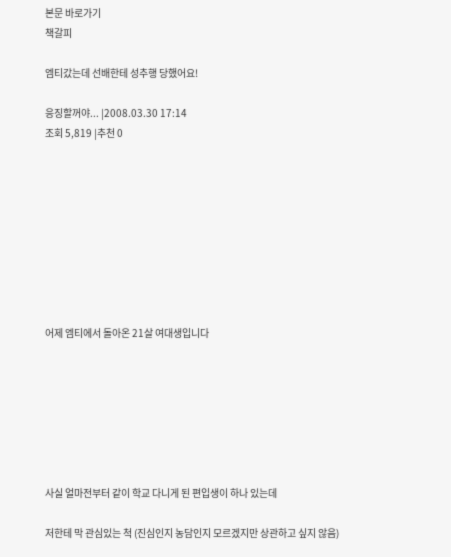본문 바로가기
책갈피

엠티갔는데 선배한테 성추행 당했어요!

응징할꺼야... |2008.03.30 17:14
조회 5,819 |추천 0









어제 엠티에서 돌아온 21살 여대생입니다







사실 얼마전부터 같이 학교 다니게 된 편입생이 하나 있는데

저한테 막 관심있는 척 (진심인지 농담인지 모르겠지만 상관하고 싶지 않음)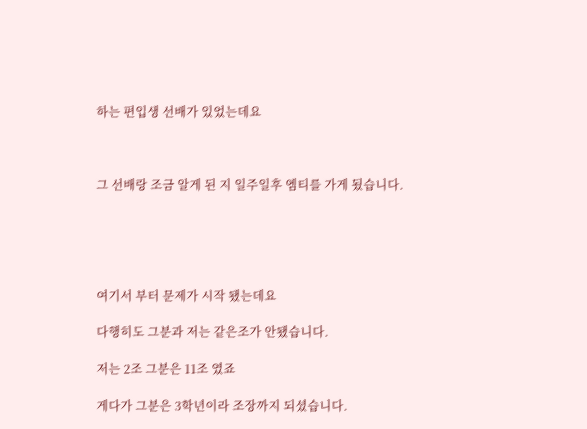하는 편입생 선배가 있었는데요



그 선배랑 조금 알게 된 지 일주일후 엠티를 가게 됬습니다.





여기서 부터 문제가 시작 됐는데요

다행히도 그분과 저는 같은조가 안됐습니다.

저는 2조 그분은 11조 였죠

게다가 그분은 3학년이라 조장까지 되셨습니다.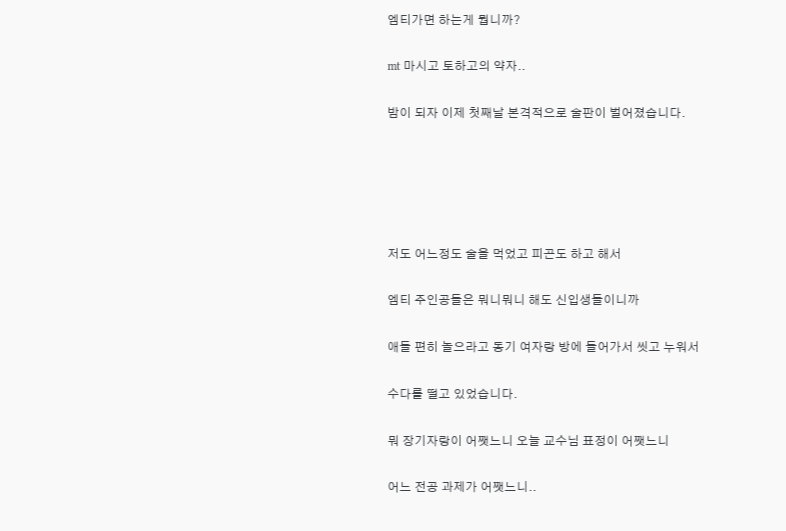엠티가면 하는게 뭡니까?

mt 마시고 토하고의 약자..

밤이 되자 이제 첫째날 본격적으로 술판이 벌어졌습니다.





저도 어느정도 술을 먹었고 피곤도 하고 해서

엠티 주인공들은 뭐니뭐니 해도 신입생들이니까

애들 편히 놀으라고 동기 여자랑 방에 들어가서 씻고 누워서

수다를 떨고 있었습니다.

뭐 장기자랑이 어쨋느니 오늘 교수님 표정이 어쨋느니

어느 전공 과제가 어쨋느니..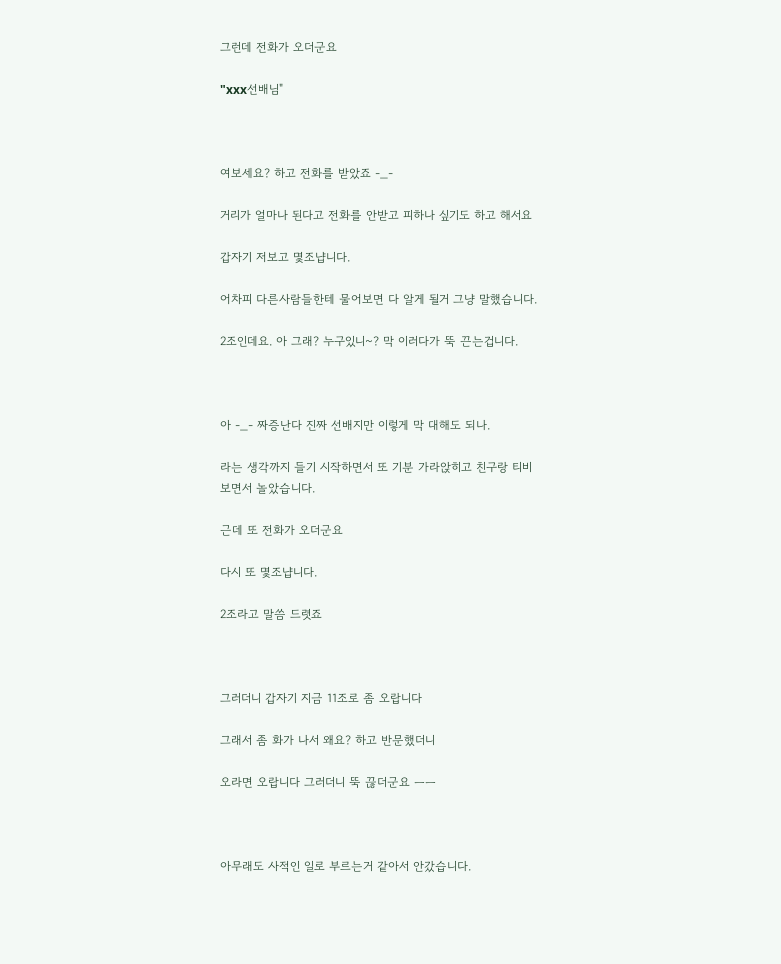그런데 전화가 오더군요

"xxx선배님"



여보세요? 하고 전화를 받았죠 -_-

거리가 얼마나 된다고 전화를 안받고 피하나 싶기도 하고 해서요

갑자기 저보고 몇조냡니다.

어차피 다른사람들한테 물어보면 다 알게 될거 그냥 말했습니다.

2조인데요. 아 그래? 누구있니~? 막 이러다가 뚝 끈는겁니다.



아 -_- 짜증난다 진짜 선배지만 이렇게 막 대해도 되나.

라는 생각까지 들기 시작하면서 또 기분 가라앉히고 친구랑 티비보면서 놀았습니다.

근데 또 전화가 오더군요

다시 또 몇조냡니다.

2조라고 말씀 드렷죠



그러더니 갑자기 지금 11조로 좀 오랍니다

그래서 좀 화가 나서 왜요? 하고 반문했더니

오라면 오랍니다 그러더니 뚝 끊더군요 ㅡㅡ



아무래도 사적인 일로 부르는거 같아서 안갔습니다.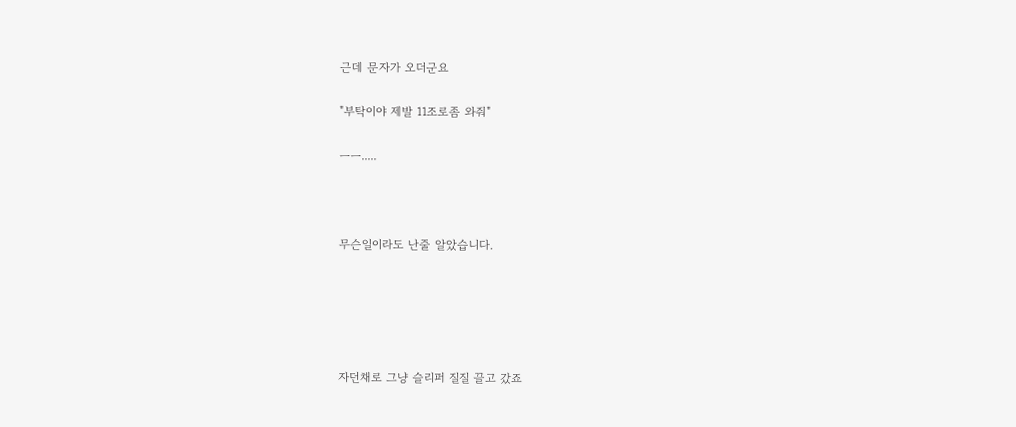근데 문자가 오더군요

"부탁이야 제발 11조로좀 와줘"

ㅡㅡ.....



무슨일이라도 난줄 알았습니다.





자던채로 그냥 슬리퍼 질질 끌고 갔죠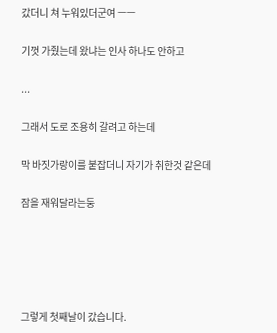갔더니 쳐 누워있더군여 ㅡㅡ

기껏 가줬는데 왔냐는 인사 하나도 안하고

...

그래서 도로 조용히 갈려고 하는데

막 바짓가랑이를 붙잡더니 자기가 취한것 같은데

잠을 재워달라는둥





그렇게 첫째날이 갔습니다.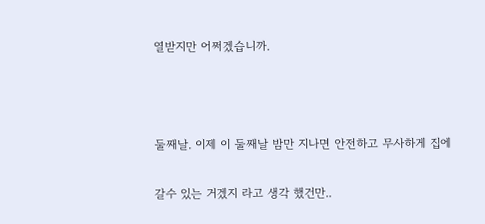열받지만 어쩌겠습니까.



둘째날. 이제 이 둘째날 밤만 지나면 안전하고 무사하게 집에

갈수 있는 거겠지 라고 생각 했건만..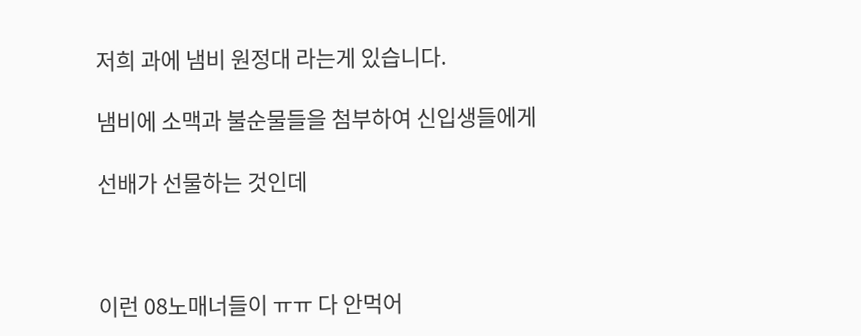저희 과에 냄비 원정대 라는게 있습니다.

냄비에 소맥과 불순물들을 첨부하여 신입생들에게

선배가 선물하는 것인데



이런 08노매너들이 ㅠㅠ 다 안먹어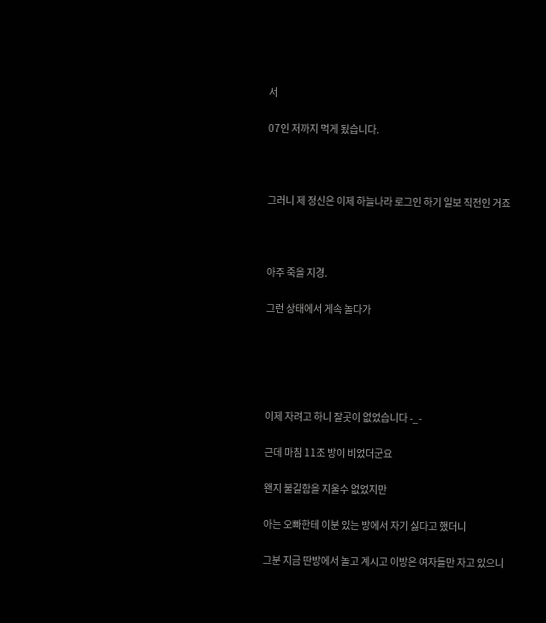서

07인 저까지 먹게 됬습니다.



그러니 제 정신은 이제 하늘나라 로그인 하기 일보 직전인 거죠



아주 죽을 지경.

그런 상태에서 게속 놀다가





이제 자려고 하니 잘곳이 없었습니다 -_-

근데 마침 11조 방이 비었더군요

왠지 불길함을 지울수 없었지만

아는 오빠한테 이분 있는 방에서 자기 싫다고 했더니

그분 지금 딴방에서 놀고 계시고 이방은 여자들만 자고 있으니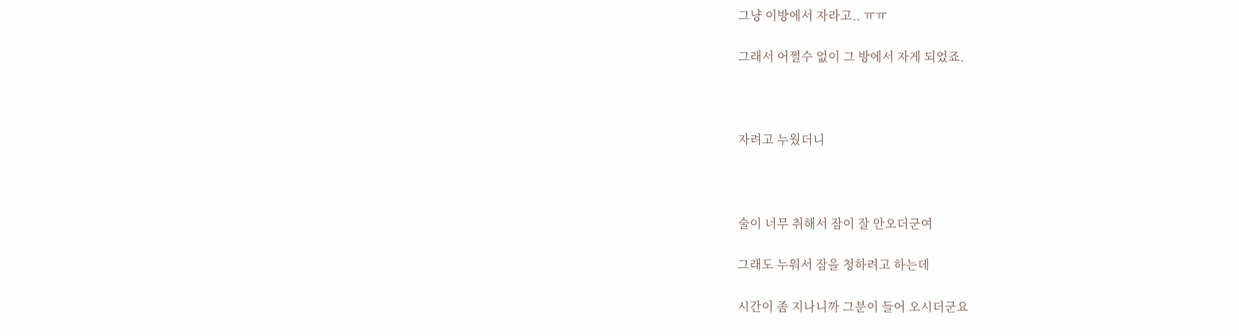그냥 이방에서 자라고.. ㅠㅠ

그래서 어쩔수 없이 그 방에서 자게 되었죠.



자려고 누웠더니



술이 너무 취해서 잠이 잘 안오더군여

그래도 누워서 잠을 청하려고 하는데

시간이 좀 지나니까 그분이 들어 오시더군요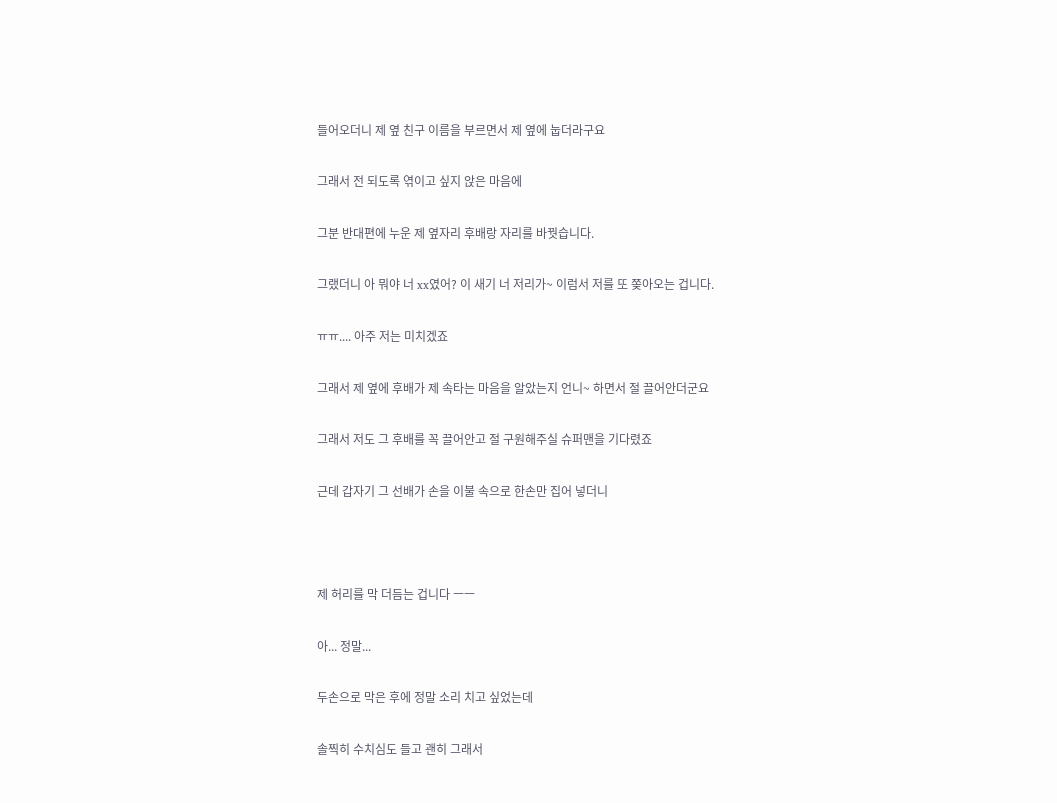들어오더니 제 옆 친구 이름을 부르면서 제 옆에 눕더라구요

그래서 전 되도록 엮이고 싶지 앉은 마음에

그분 반대편에 누운 제 옆자리 후배랑 자리를 바꿧습니다.

그랬더니 아 뭐야 너 xx였어? 이 새기 너 저리가~ 이럼서 저를 또 쫒아오는 겁니다.

ㅠㅠ.... 아주 저는 미치겠죠

그래서 제 옆에 후배가 제 속타는 마음을 알았는지 언니~ 하면서 절 끌어안더군요

그래서 저도 그 후배를 꼭 끌어안고 절 구원해주실 슈퍼맨을 기다렸죠

근데 갑자기 그 선배가 손을 이불 속으로 한손만 집어 넣더니



제 허리를 막 더듬는 겁니다 ㅡㅡ

아... 정말...

두손으로 막은 후에 정말 소리 치고 싶었는데

솔찍히 수치심도 들고 괜히 그래서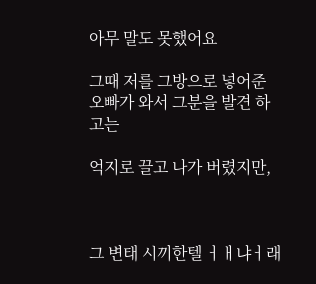아무 말도 못했어요

그때 저를 그방으로 넣어준 오빠가 와서 그분을 발견 하고는

억지로 끌고 나가 버렸지만,



그 변태 시끼한텔 ㅓㅐ냐ㅓ래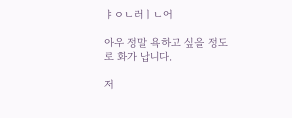ㅑㅇㄴ러ㅣㄴ어

아우 정말 욕하고 싶을 정도로 화가 납니다.

저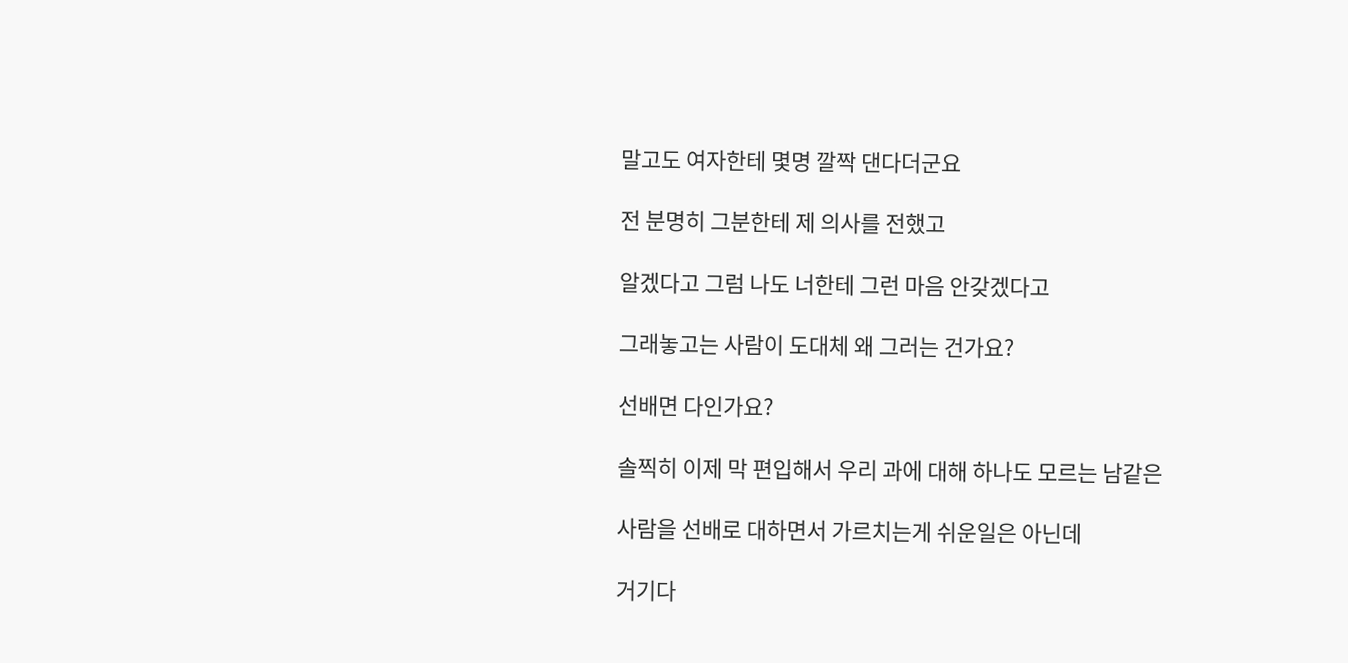말고도 여자한테 몇명 깔짝 댄다더군요

전 분명히 그분한테 제 의사를 전했고

알겠다고 그럼 나도 너한테 그런 마음 안갖겠다고

그래놓고는 사람이 도대체 왜 그러는 건가요?

선배면 다인가요?

솔찍히 이제 막 편입해서 우리 과에 대해 하나도 모르는 남같은

사람을 선배로 대하면서 가르치는게 쉬운일은 아닌데

거기다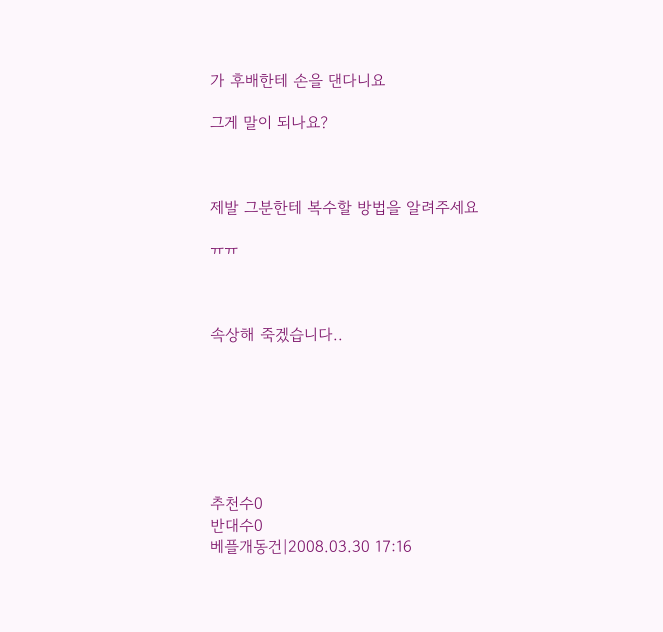가 후배한테 손을 댄다니요

그게 말이 되나요?



제발 그분한테 복수할 방법을 알려주세요

ㅠㅠ



속상해 죽겠습니다..







추천수0
반대수0
베플개동건|2008.03.30 17:16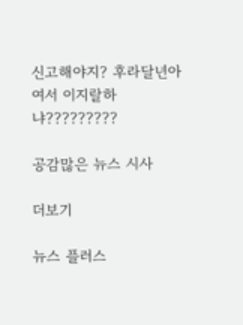신고해야지? 후라달년아 여서 이지랄하냐?????????

공감많은 뉴스 시사

더보기

뉴스 플러스